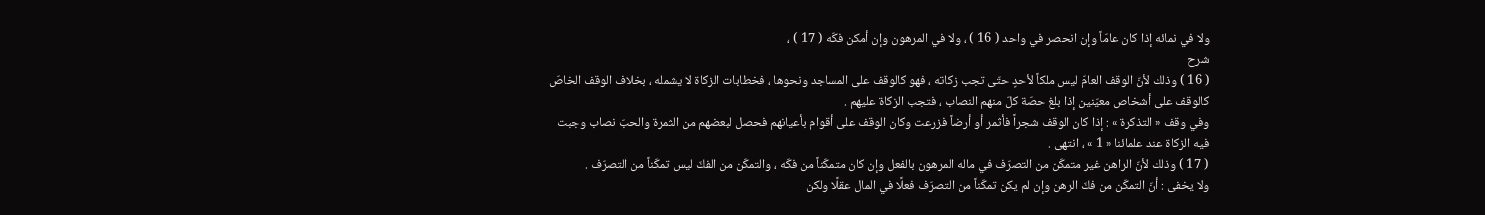ولا في نمائه إذا كان عامّاً وإن انحصر في واحد ( 16 ) ، ولا في المرهون وإن أمكن فكّه ( 17 ) ،
شرح
( 16 ) وذلك لأنّ الوقف العامّ ليس ملكاً لأحدٍ حتّى تجب زكاته ، فهو كالوقف على المساجد ونحوها ، فخطابات الزكاة لا يشمله ، بخلاف الوقف الخاصّ كالوقف على أشخاص معيّنين إذا بلغ حصّة كلّ منهم النصاب ، فتجب الزكاة عليهم .
وفي وقف « التذكرة » : إذا كان الوقف شجراً فأثمر أو أرضاً فزرعت وكان الوقف على أقوام بأعيانهم فحصل لبعضهم من الثمرة والحبّ نصاب وجبت فيه الزكاة عند علمائنا « 1 » ، انتهى .
( 17 ) وذلك لأنّ الراهن غير متمكّن من التصرّف في ماله المرهون بالفعل وإن كان متمكّناً من فكّه ، والتمكّن من الفكّ ليس تمكّناً من التصرّف .
ولا يخفى : أنّ التمكّن من فكّ الرهن وإن لم يكن تمكّناً من التصرّف فعلًا في المال عقلًا ولكن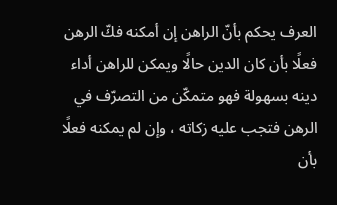العرف يحكم بأنّ الراهن إن أمكنه فكّ الرهن فعلًا بأن كان الدين حالًا ويمكن للراهن أداء دينه بسهولة فهو متمكّن من التصرّف في الرهن فتجب عليه زكاته ، وإن لم يمكنه فعلًا بأن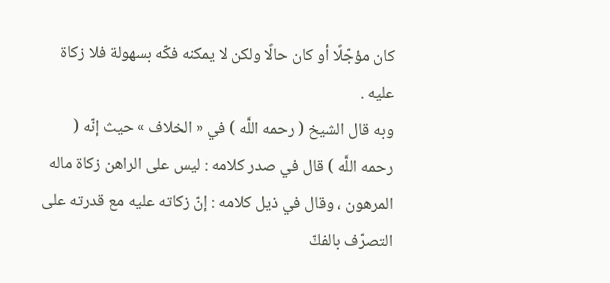كان مؤجّلًا أو كان حالًا ولكن لا يمكنه فكّه بسهولة فلا زكاة عليه .
وبه قال الشيخ ( رحمه اللَّه ) في « الخلاف » حيث إنّه ( رحمه اللَّه ) قال في صدر كلامه : ليس على الراهن زكاة ماله المرهون ، وقال في ذيل كلامه : إنّ زكاته عليه مع قدرته على التصرّف بالفكّ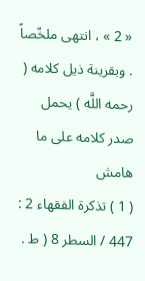« 2 » ، انتهى ملخّصاً . وبقرينة ذيل كلامه ( رحمه اللَّه ) يحمل صدر كلامه على ما
هامش
( 1 ) تذكرة الفقهاء 2 : 447 / السطر 8 ( ط .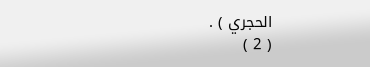الحجري ) .
( 2 )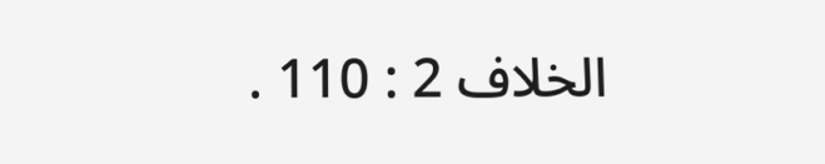الخلاف 2 : 110 .